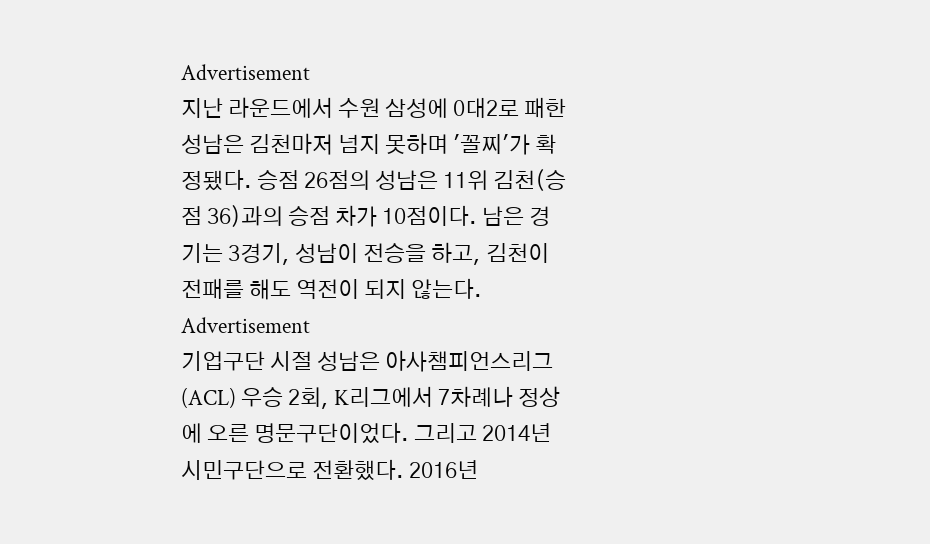Advertisement
지난 라운드에서 수원 삼성에 0대2로 패한 성남은 김천마저 넘지 못하며 '꼴찌'가 확정됐다. 승점 26점의 성남은 11위 김천(승점 36)과의 승점 차가 10점이다. 남은 경기는 3경기, 성남이 전승을 하고, 김천이 전패를 해도 역전이 되지 않는다.
Advertisement
기업구단 시절 성남은 아사챔피언스리그(ACL) 우승 2회, K리그에서 7차례나 정상에 오른 명문구단이었다. 그리고 2014년 시민구단으로 전환했다. 2016년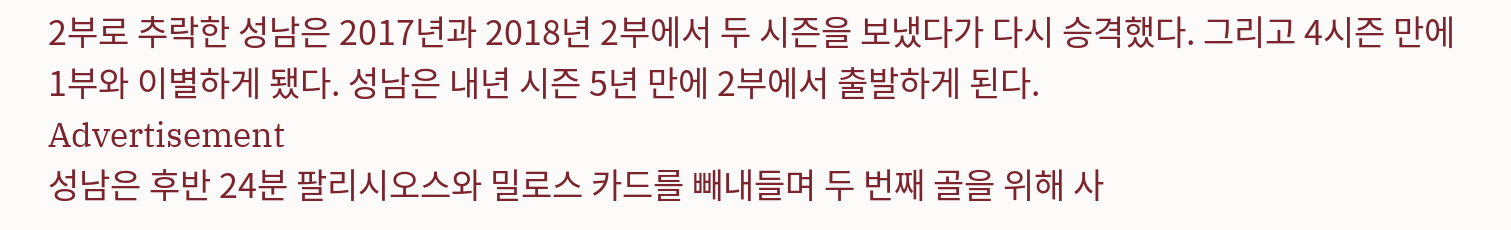2부로 추락한 성남은 2017년과 2018년 2부에서 두 시즌을 보냈다가 다시 승격했다. 그리고 4시즌 만에 1부와 이별하게 됐다. 성남은 내년 시즌 5년 만에 2부에서 출발하게 된다.
Advertisement
성남은 후반 24분 팔리시오스와 밀로스 카드를 빼내들며 두 번째 골을 위해 사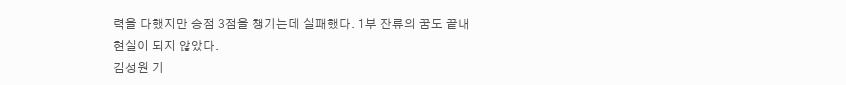력을 다했지만 승점 3점을 챙기는데 실패했다. 1부 잔류의 꿈도 끝내 현실이 되지 않았다.
김성원 기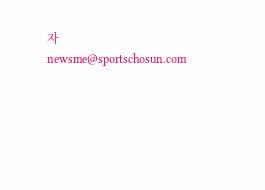자 newsme@sportschosun.com